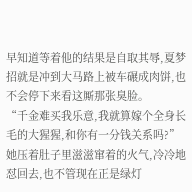早知道等着他的结果是自取其辱,夏梦招就是冲到大马路上被车碾成肉饼,也不会停下来看这厮那张臭脸。
“千金难买我乐意,我就算嫁个全身长毛的大猩猩,和你有一分钱关系吗?”
她压着肚子里滋滋窜着的火气,冷冷地怼回去,也不管现在正是绿灯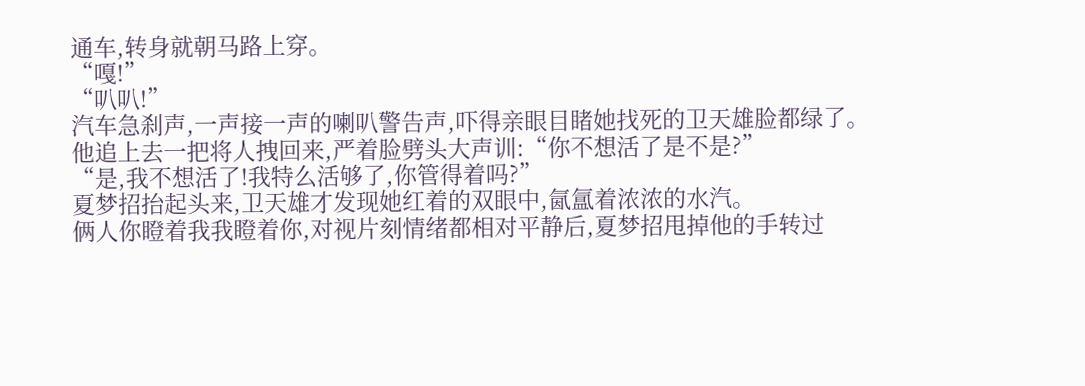通车,转身就朝马路上穿。
“嘎!”
“叭叭!”
汽车急刹声,一声接一声的喇叭警告声,吓得亲眼目睹她找死的卫天雄脸都绿了。
他追上去一把将人拽回来,严着脸劈头大声训:“你不想活了是不是?”
“是,我不想活了!我特么活够了,你管得着吗?”
夏梦招抬起头来,卫天雄才发现她红着的双眼中,氤氲着浓浓的水汽。
俩人你瞪着我我瞪着你,对视片刻情绪都相对平静后,夏梦招甩掉他的手转过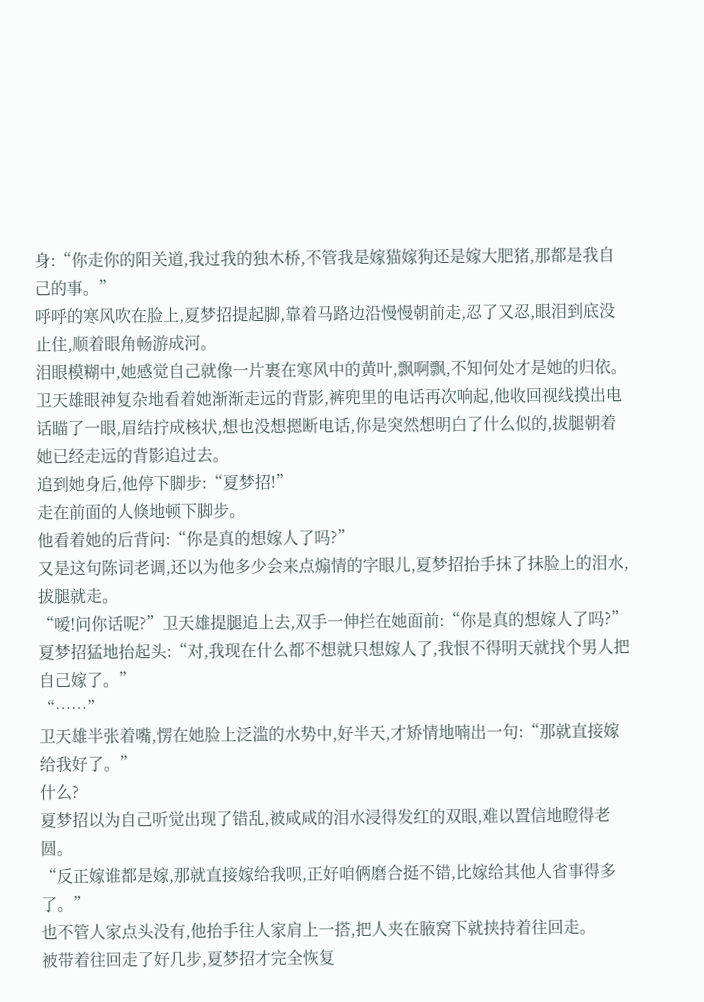身:“你走你的阳关道,我过我的独木桥,不管我是嫁猫嫁狗还是嫁大肥猪,那都是我自己的事。”
呼呼的寒风吹在脸上,夏梦招提起脚,靠着马路边沿慢慢朝前走,忍了又忍,眼泪到底没止住,顺着眼角畅游成河。
泪眼模糊中,她感觉自己就像一片裹在寒风中的黄叶,飘啊飘,不知何处才是她的归依。
卫天雄眼神复杂地看着她渐渐走远的背影,裤兜里的电话再次响起,他收回视线摸出电话瞄了一眼,眉结拧成核状,想也没想摁断电话,你是突然想明白了什么似的,拔腿朝着她已经走远的背影追过去。
追到她身后,他停下脚步:“夏梦招!”
走在前面的人倏地顿下脚步。
他看着她的后背问:“你是真的想嫁人了吗?”
又是这句陈词老调,还以为他多少会来点煽情的字眼儿,夏梦招抬手抹了抹脸上的泪水,拔腿就走。
“嗳!问你话呢?”卫天雄提腿追上去,双手一伸拦在她面前:“你是真的想嫁人了吗?”
夏梦招猛地抬起头:“对,我现在什么都不想就只想嫁人了,我恨不得明天就找个男人把自己嫁了。”
“……”
卫天雄半张着嘴,愣在她脸上泛滥的水势中,好半天,才矫情地喃出一句:“那就直接嫁给我好了。”
什么?
夏梦招以为自己听觉出现了错乱,被咸咸的泪水浸得发红的双眼,难以置信地瞪得老圆。
“反正嫁谁都是嫁,那就直接嫁给我呗,正好咱俩磨合挺不错,比嫁给其他人省事得多了。”
也不管人家点头没有,他抬手往人家肩上一搭,把人夹在腋窝下就挟持着往回走。
被带着往回走了好几步,夏梦招才完全恢复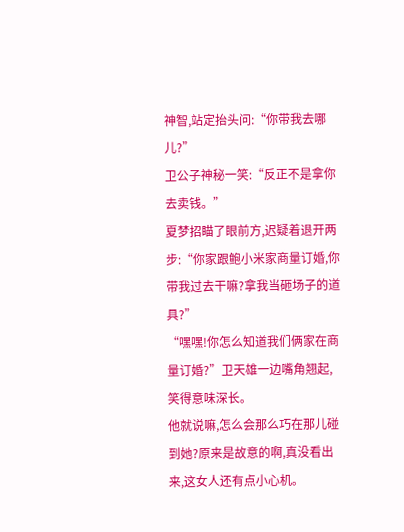神智,站定抬头问:“你带我去哪儿?”
卫公子神秘一笑:“反正不是拿你去卖钱。”
夏梦招瞄了眼前方,迟疑着退开两步:“你家跟鲍小米家商量订婚,你带我过去干嘛?拿我当砸场子的道具?”
“嘿嘿!你怎么知道我们俩家在商量订婚?”卫天雄一边嘴角翘起,笑得意味深长。
他就说嘛,怎么会那么巧在那儿碰到她?原来是故意的啊,真没看出来,这女人还有点小心机。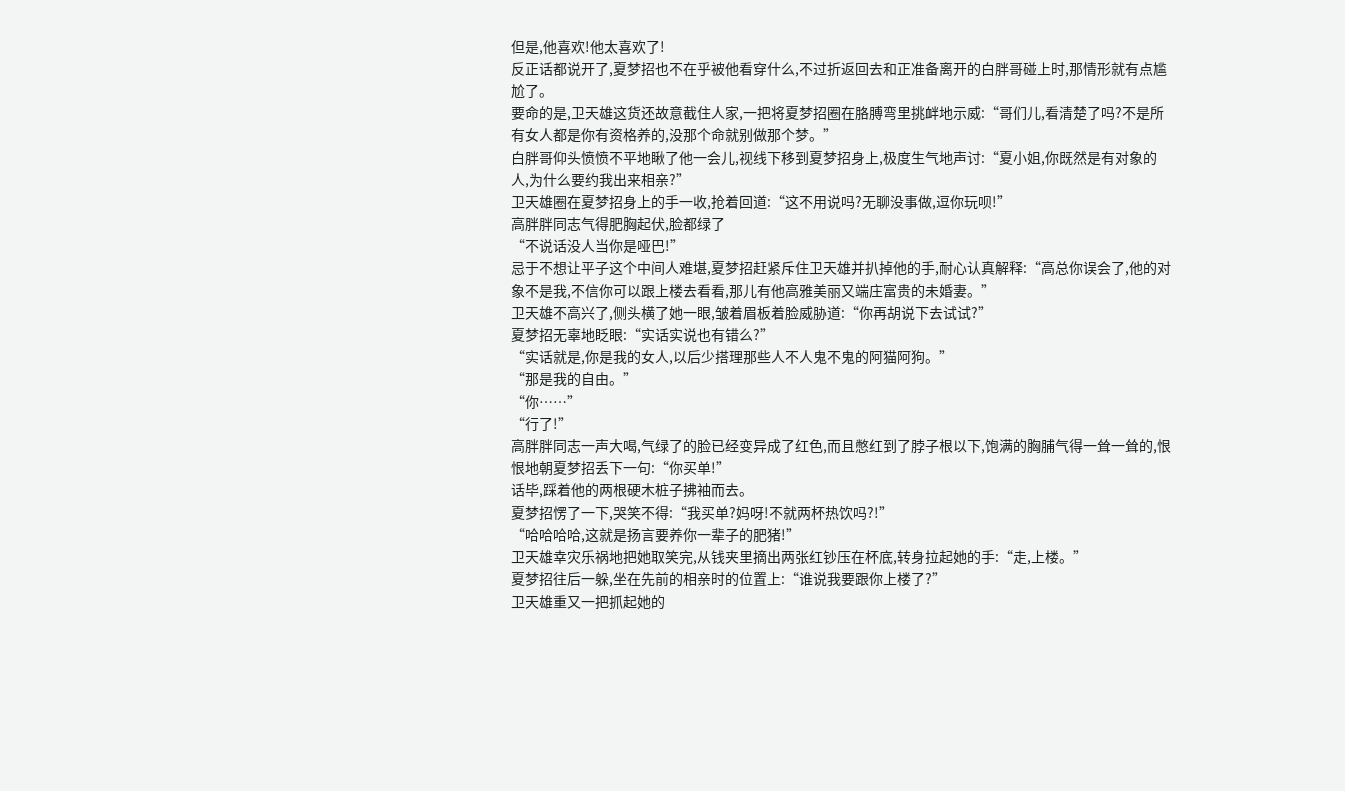但是,他喜欢!他太喜欢了!
反正话都说开了,夏梦招也不在乎被他看穿什么,不过折返回去和正准备离开的白胖哥碰上时,那情形就有点尴尬了。
要命的是,卫天雄这货还故意截住人家,一把将夏梦招圈在胳膊弯里挑衅地示威:“哥们儿,看清楚了吗?不是所有女人都是你有资格养的,没那个命就别做那个梦。”
白胖哥仰头愤愤不平地瞅了他一会儿,视线下移到夏梦招身上,极度生气地声讨:“夏小姐,你既然是有对象的人,为什么要约我出来相亲?”
卫天雄圈在夏梦招身上的手一收,抢着回道:“这不用说吗?无聊没事做,逗你玩呗!”
高胖胖同志气得肥胸起伏,脸都绿了
“不说话没人当你是哑巴!”
忌于不想让平子这个中间人难堪,夏梦招赶紧斥住卫天雄并扒掉他的手,耐心认真解释:“高总你误会了,他的对象不是我,不信你可以跟上楼去看看,那儿有他高雅美丽又端庄富贵的未婚妻。”
卫天雄不高兴了,侧头横了她一眼,皱着眉板着脸威胁道:“你再胡说下去试试?”
夏梦招无辜地眨眼:“实话实说也有错么?”
“实话就是,你是我的女人,以后少搭理那些人不人鬼不鬼的阿猫阿狗。”
“那是我的自由。”
“你……”
“行了!”
高胖胖同志一声大喝,气绿了的脸已经变异成了红色,而且憋红到了脖子根以下,饱满的胸脯气得一耸一耸的,恨恨地朝夏梦招丢下一句:“你买单!”
话毕,踩着他的两根硬木桩子拂袖而去。
夏梦招愣了一下,哭笑不得:“我买单?妈呀!不就两杯热饮吗?!”
“哈哈哈哈,这就是扬言要养你一辈子的肥猪!”
卫天雄幸灾乐祸地把她取笑完,从钱夹里摘出两张红钞压在杯底,转身拉起她的手:“走,上楼。”
夏梦招往后一躲,坐在先前的相亲时的位置上:“谁说我要跟你上楼了?”
卫天雄重又一把抓起她的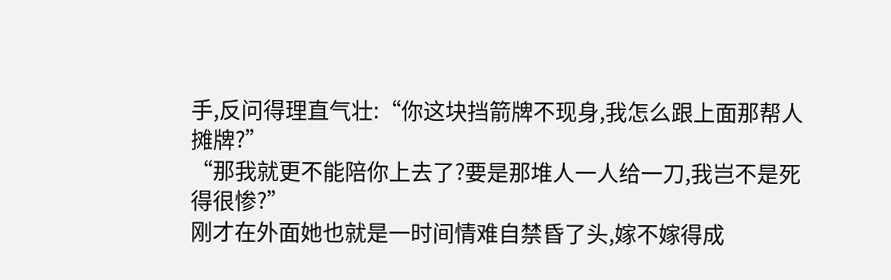手,反问得理直气壮:“你这块挡箭牌不现身,我怎么跟上面那帮人摊牌?”
“那我就更不能陪你上去了?要是那堆人一人给一刀,我岂不是死得很惨?”
刚才在外面她也就是一时间情难自禁昏了头,嫁不嫁得成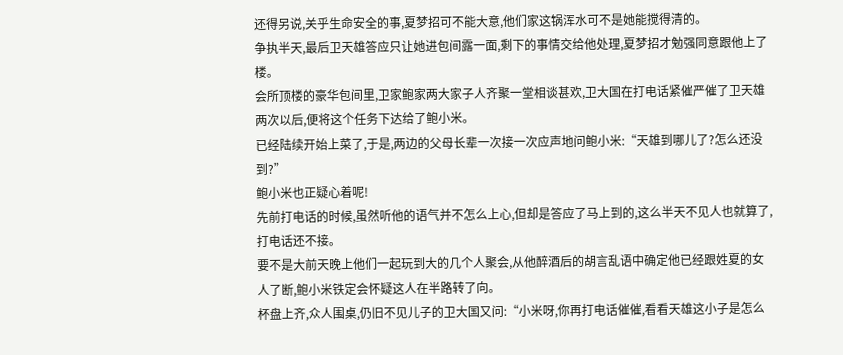还得另说,关乎生命安全的事,夏梦招可不能大意,他们家这锅浑水可不是她能搅得清的。
争执半天,最后卫天雄答应只让她进包间露一面,剩下的事情交给他处理,夏梦招才勉强同意跟他上了楼。
会所顶楼的豪华包间里,卫家鲍家两大家子人齐聚一堂相谈甚欢,卫大国在打电话紧催严催了卫天雄两次以后,便将这个任务下达给了鲍小米。
已经陆续开始上菜了,于是,两边的父母长辈一次接一次应声地问鲍小米:“天雄到哪儿了?怎么还没到?”
鲍小米也正疑心着呢!
先前打电话的时候,虽然听他的语气并不怎么上心,但却是答应了马上到的,这么半天不见人也就算了,打电话还不接。
要不是大前天晚上他们一起玩到大的几个人聚会,从他醉酒后的胡言乱语中确定他已经跟姓夏的女人了断,鲍小米铁定会怀疑这人在半路转了向。
杯盘上齐,众人围桌,仍旧不见儿子的卫大国又问:“小米呀,你再打电话催催,看看天雄这小子是怎么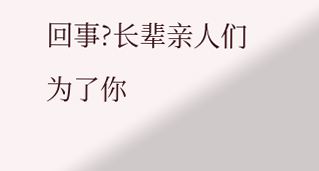回事?长辈亲人们为了你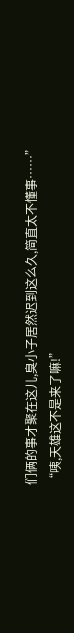们俩的事才聚在这儿,臭小子居然迟到这么久,简直太不懂事……”
“咦,天雄这不是来了嘛!”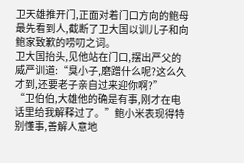卫天雄推开门,正面对着门口方向的鲍母最先看到人,截断了卫大国以训儿子和向鲍家致歉的唠叨之词。
卫大国抬头,见他站在门口,摆出严父的威严训道:“臭小子,磨蹭什么呢?这么久才到,还要老子亲自过来迎你啊?”
“卫伯伯,大雄他的确是有事,刚才在电话里给我解释过了。”鲍小米表现得特别懂事,善解人意地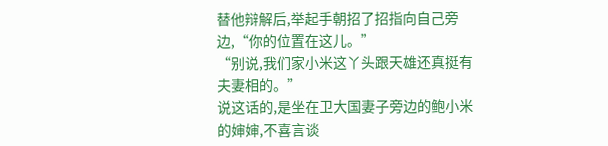替他辩解后,举起手朝招了招指向自己旁边,“你的位置在这儿。”
“别说,我们家小米这丫头跟天雄还真挺有夫妻相的。”
说这话的,是坐在卫大国妻子旁边的鲍小米的婶婶,不喜言谈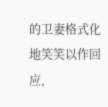的卫妻格式化地笑笑以作回应,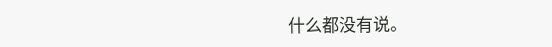什么都没有说。